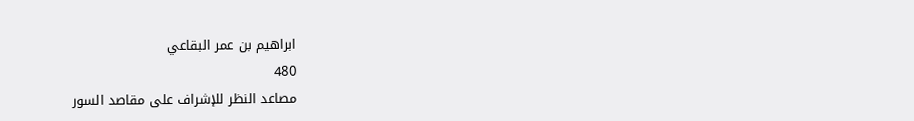ابراهيم بن عمر البقاعي
480
مصاعد النظر للإشراف على مقاصد السور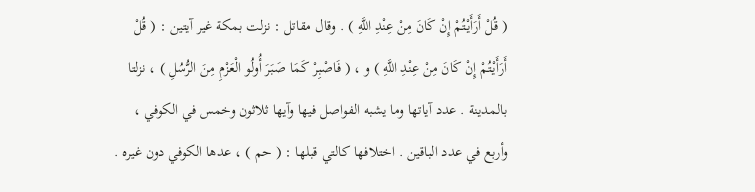( قُلْ أَرَأَيْتُمْ إِنْ كَانَ مِنْ عِنْدِ اللَّهِ ) . وقال مقاتل : نزلت بمكة غير آيتين : ( قُلْ أَرَأَيْتُمْ إِنْ كَانَ مِنْ عِنْدِ اللَّهِ ) و ، ( فَاصْبِرْ كَمَا صَبَرَ أُولُو الْعَزْمِ مِنَ الرُّسُلِ ) ، نزلتا بالمدينة . عدد آياتها وما يشبه الفواصل فيها وآيها ثلاثون وخمس في الكوفي ، وأربع في عدد الباقين . اختلافها كالتي قبلها : ( حم ) ، عدها الكوفي دون غيره .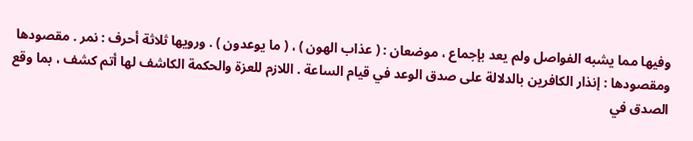وفيها مما يشبه الفواصل ولم يعد بإجماع ، موضعان : ( عذاب الهون ) ، ( ما يوعدون ) . ورويها ثلاثة أحرف : نمر . مقصودها ومقصودها : إنذار الكافرين بالدلالة على صدق الوعد في قيام الساعة . اللازم للعزة والحكمة الكاشف لها أتم كشف ، بما وقع الصدق في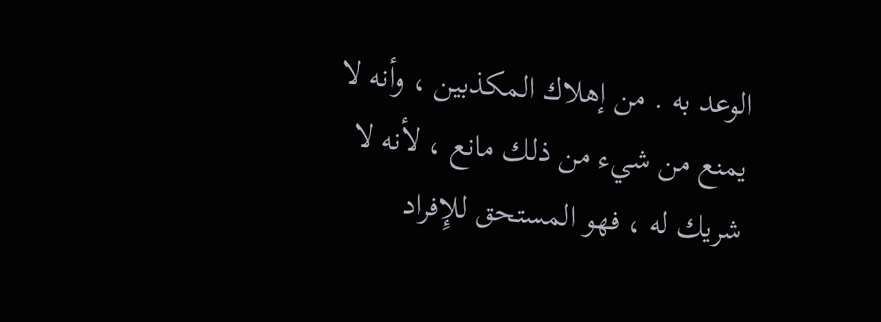الوعد به . من إهلاك المكذبين ، وأنه لا يمنع من شيء من ذلك مانع ، لأنه لا شريك له ، فهو المستحق للإِفراد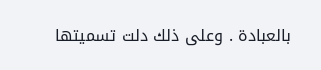بالعبادة . وعلى ذلك دلت تسميتها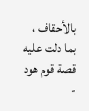بالأحقاف ، بما دلت عليه قصة قوم هود -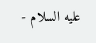عليه السلام -